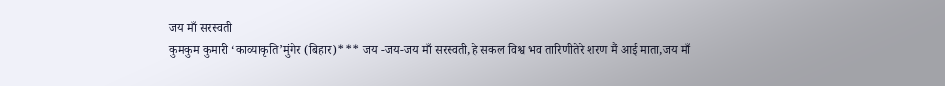जय माँ सरस्वती
कुमकुम कुमारी ‘काव्याकृति’मुंगेर (बिहार)*** जय -जय-जय माँ सरस्वती,हे सकल विश्व भव तारिणीतेरे शरण मैं आई माता,जय माँ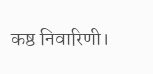कष्ठ निवारिणी।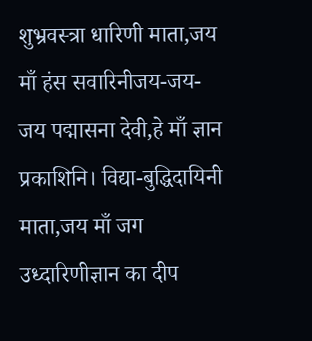शुभ्रवस्त्रा धारिणी माता,जय माँ हंस सवारिनीजय-जय-जय पद्मासना देवी,हे माँ ज्ञान प्रकाशिनि। विद्या-बुद्धिदायिनी माता,जय माँ जग उध्दारिणीज्ञान का दीप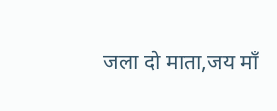जला दो माता,जय माँ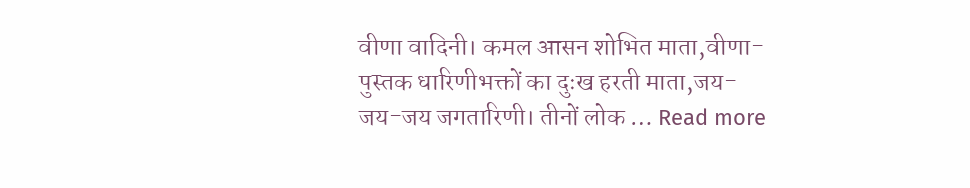वीणा वादिनी। कमल आसन शोभित माता,वीणा-पुस्तक धारिणीभक्तों का दुःख हरती माता,जय-जय-जय जगतारिणी। तीनों लोक … Read more